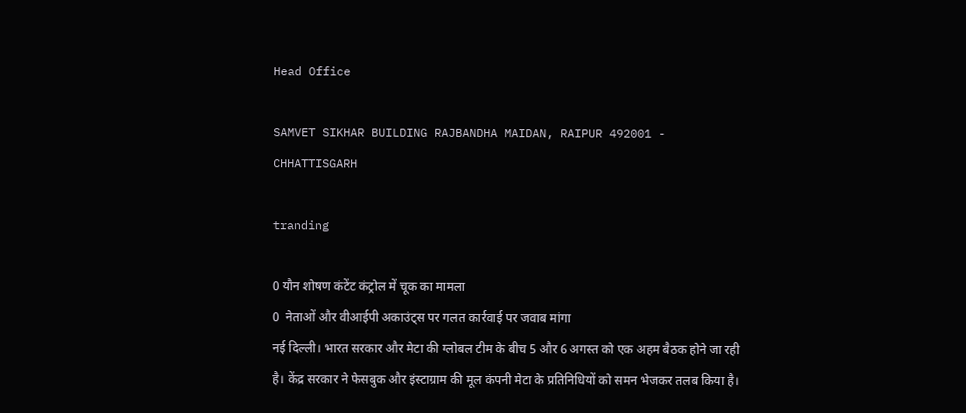Head Office

SAMVET SIKHAR BUILDING RAJBANDHA MAIDAN, RAIPUR 492001 - CHHATTISGARH

tranding

0 यौन शोषण कंटेंट कंट्रोल में चूक का मामला
0  नेताओं और वीआईपी अकाउंट्स पर गलत कार्रवाई पर जवाब मांगा
नई दिल्ली। भारत सरकार और मेटा की ग्लोबल टीम के बीच 5 और 6 अगस्त को एक अहम बैठक होने जा रही है। केंद्र सरकार ने फेसबुक और इंस्टाग्राम की मूल कंपनी मेटा के प्रतिनिधियों को समन भेजकर तलब किया है।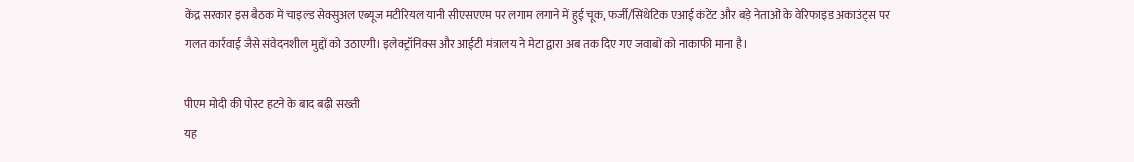केंद्र सरकार इस बैठक में चाइल्ड सेक्सुअल एब्यूज मटीरियल यानी सीएसएएम पर लगाम लगाने में हुई चूक, फर्जी/सिंथेटिक एआई कंटेंट और बड़े नेताओं के वेरिफाइड अकाउंट्स पर गलत कार्रवाई जैसे संवेदनशील मुद्दों को उठाएगी। इलेक्ट्रॉनिक्स और आईटी मंत्रालय ने मेटा द्वारा अब तक दिए गए जवाबों को नाकाफी माना है।

पीएम मोदी की पोस्ट हटने के बाद बढ़ी सख्ती
यह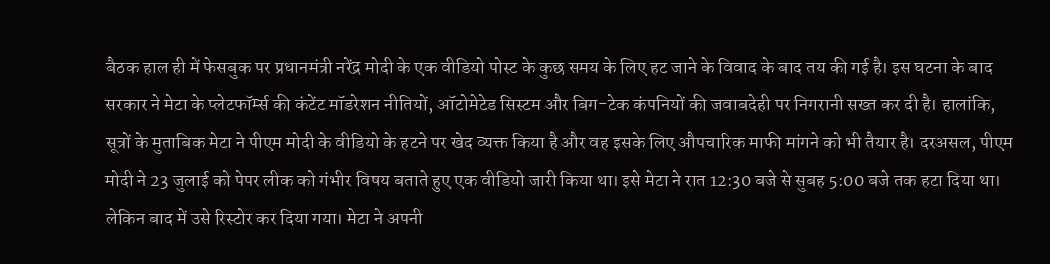बैठक हाल ही में फेसबुक पर प्रधानमंत्री नरेंद्र मोदी के एक वीडियो पोस्ट के कुछ समय के लिए हट जाने के विवाद के बाद तय की गई है। इस घटना के बाद सरकार ने मेटा के प्लेटफॉर्म्स की कंटेंट मॉडरेशन नीतियों, ऑटोमेटेड सिस्टम और बिग-टेक कंपनियों की जवाबदेही पर निगरानी सख्त कर दी है। हालांकि, सूत्रों के मुताबिक मेटा ने पीएम मोदी के वीडियो के हटने पर खेद व्यक्त किया है और वह इसके लिए औपचारिक माफी मांगने को भी तैयार है। दरअसल, पीएम मोदी ने 23 जुलाई को पेपर लीक को गंभीर विषय बताते हुए एक वीडियो जारी किया था। इसे मेटा ने रात 12:30 बजे से सुबह 5:00 बजे तक हटा दिया था। लेकिन बाद में उसे रिस्टोर कर दिया गया। मेटा ने अपनी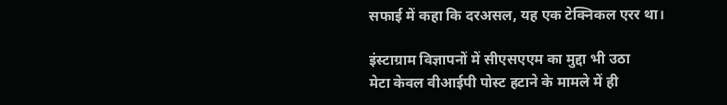सफाई में कहा कि दरअसल, यह एक टेक्निकल एरर था।

इंस्टाग्राम विज्ञापनों में सीएसएएम का मुद्दा भी उठा
मेटा केवल वीआईपी पोस्ट हटाने के मामले में ही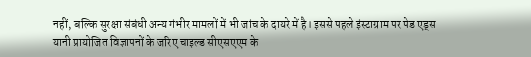नहीं, बल्कि सुरक्षा संबंधी अन्य गंभीर मामलों में भी जांच के दायरे में है। इससे पहले इंस्टाग्राम पर पेड एड्स यानी प्रायोजित विज्ञापनों के जरिए चाइल्ड सीएसएएम के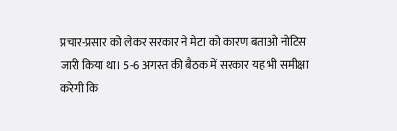प्रचार-प्रसार को लेकर सरकार ने मेटा को कारण बताओ नोटिस जारी किया था। 5-6 अगस्त की बैठक में सरकार यह भी समीक्षा करेगी कि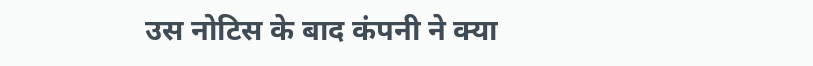उस नोटिस के बाद कंपनी ने क्या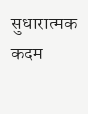सुधारात्मक कदम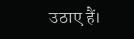उठाए हैं।